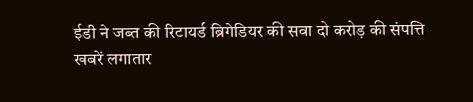ईडी ने जब्त की रिटायर्ड ब्रिगेडियर की सवा दो करोड़ की संपत्ति
खबरें लगातार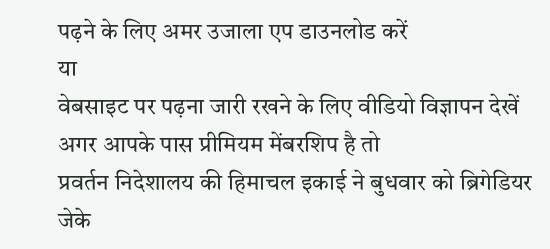पढ़ने के लिए अमर उजाला एप डाउनलोड करें
या
वेबसाइट पर पढ़ना जारी रखने के लिए वीडियो विज्ञापन देखें
अगर आपके पास प्रीमियम मेंबरशिप है तो
प्रवर्तन निदेशालय की हिमाचल इकाई ने बुधवार को ब्रिगेडियर जेके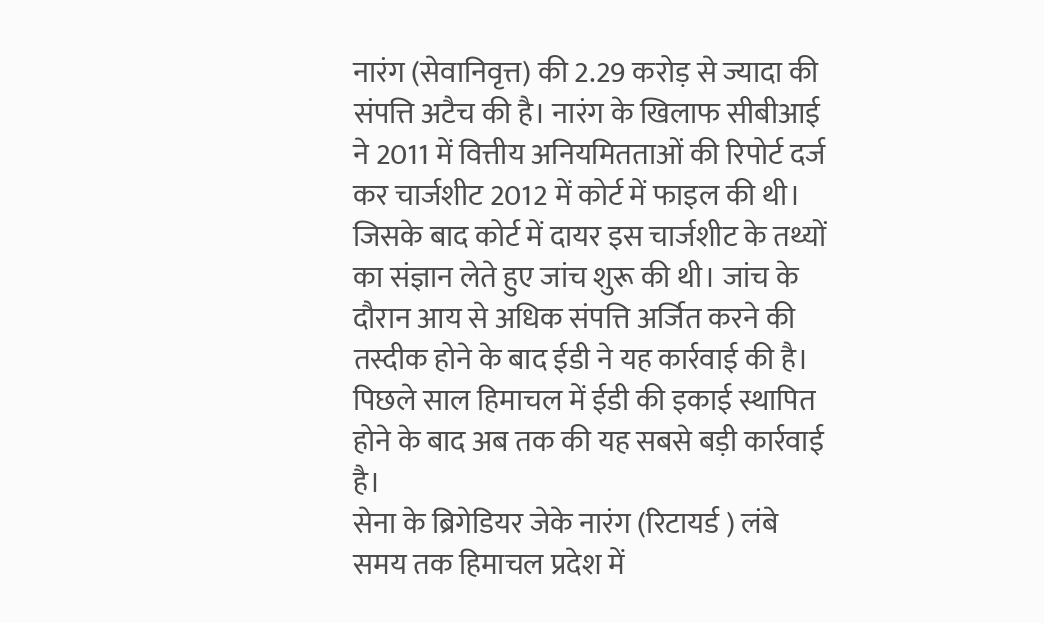नारंग (सेवानिवृत्त) की 2.29 करोड़ से ज्यादा की संपत्ति अटैच की है। नारंग के खिलाफ सीबीआई ने 2011 में वित्तीय अनियमितताओं की रिपोर्ट दर्ज कर चार्जशीट 2012 में कोर्ट में फाइल की थी।
जिसके बाद कोर्ट में दायर इस चार्जशीट के तथ्यों का संज्ञान लेते हुए जांच शुरू की थी। जांच के दौरान आय से अधिक संपत्ति अर्जित करने की तस्दीक होने के बाद ईडी ने यह कार्रवाई की है। पिछले साल हिमाचल में ईडी की इकाई स्थापित होने के बाद अब तक की यह सबसे बड़ी कार्रवाई है।
सेना के ब्रिगेडियर जेके नारंग (रिटायर्ड ) लंबे समय तक हिमाचल प्रदेश में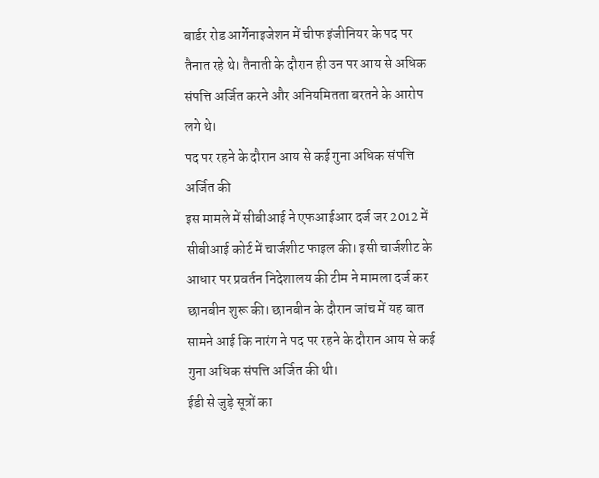बार्डर रोड आर्गेनाइजेशन में चीफ इंजीनियर के पद पर तैनात रहे थे। तैनाती के दौरान ही उन पर आय से अधिक संपत्ति अर्जित करने और अनियमितता बरतने के आरोप लगे थे।
पद पर रहने के दौरान आय से कई गुना अधिक संपत्ति अर्जित की
इस मामले में सीबीआई ने एफआईआर दर्ज जर 2012 में सीबीआई कोर्ट में चार्जशीट फाइल की। इसी चार्जशीट के आधार पर प्रवर्तन निदेशालय की टीम ने मामला दर्ज कर छानबीन शुरू की। छानबीन के दौरान जांच में यह बात सामने आई कि नारंग ने पद पर रहने के दौरान आय से कई गुना अधिक संपत्ति अर्जित की थी।
ईडी से जुड़े सूत्रों का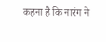कहना है कि नारंग ने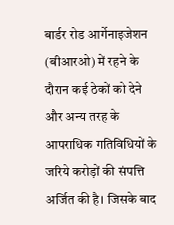बार्डर रोड आर्गेनाइजेशन (बीआरओ) में रहने के दौरान कई ठेकों को देने और अन्य तरह के आपराधिक गतिविधियों के जरिये करोड़ों की संपत्ति अर्जित की है। जिसके बाद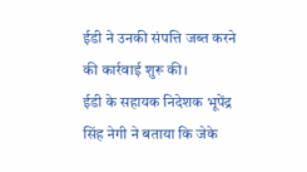ईडी ने उनकी संपत्ति जब्त करने की कार्रवाई शुरू की।
ईडी के सहायक निदेशक भूपेंद्र सिंह नेगी ने बताया कि जेके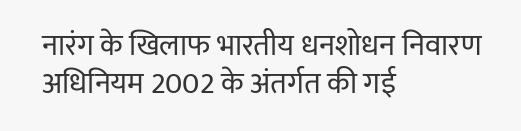नारंग के खिलाफ भारतीय धनशोधन निवारण अधिनियम 2002 के अंतर्गत की गई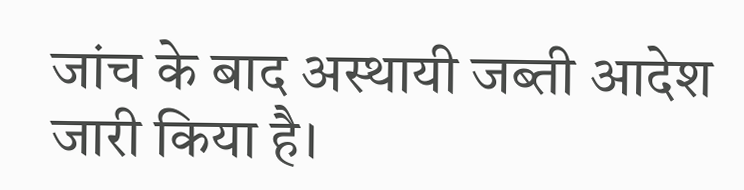जांच के बाद अस्थायी जब्ती आदेश जारी किया है।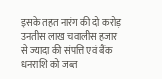इसके तहत नारंग की दो करोड़ उनतीस लाख चवालीस हजार से ज्यादा की संपत्ति एवं बैंक धनराशि को जब्त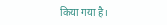किया गया है।